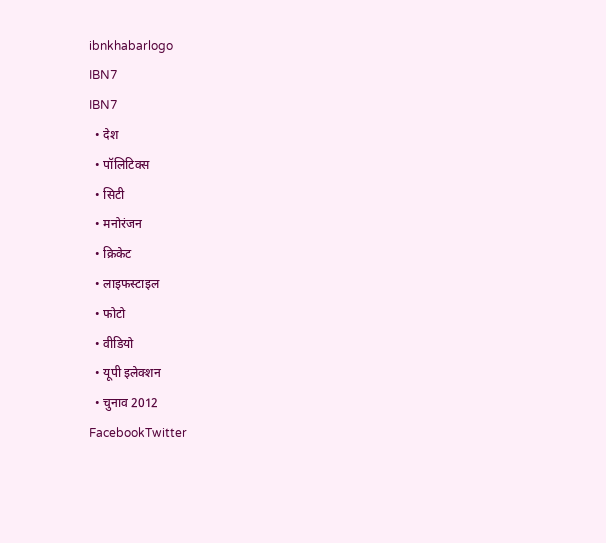ibnkhabarlogo
IBN7
IBN7
  • देश
  • पॉलिटिक्स
  • सिटी
  • मनोरंजन
  • क्रिकेट
  • लाइफस्टाइल
  • फोटो
  • वीडियो
  • यूपी इलेक्शन
  • चुनाव 2012
FacebookTwitter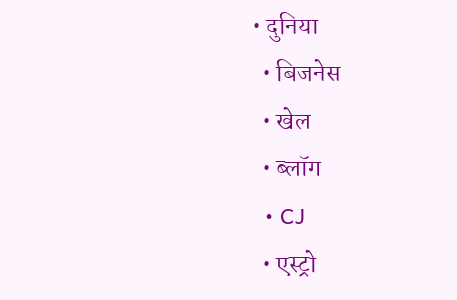• दुनिया
  • बिजनेस
  • खेल
  • ब्लॉग
  • CJ
  • एस्ट्रो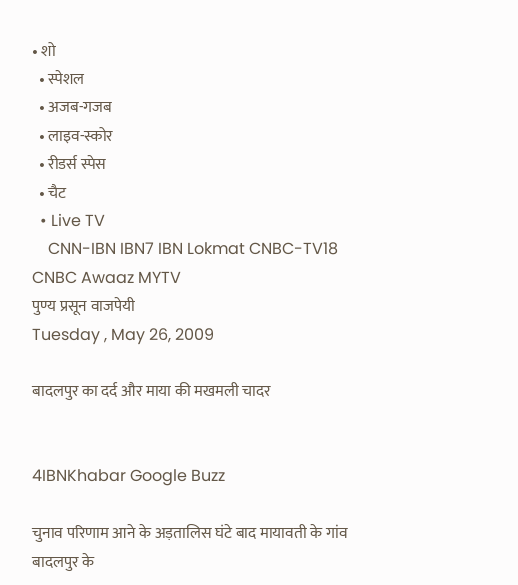• शो
  • स्पेशल
  • अजब-गजब
  • लाइव-स्कोर
  • रीडर्स स्पेस
  • चैट
  • Live TV
    CNN-IBN IBN7 IBN Lokmat CNBC-TV18 CNBC Awaaz MYTV
पुण्य प्रसून वाजपेयी
Tuesday , May 26, 2009

बादलपुर का दर्द और माया की मखमली चादर


4IBNKhabar Google Buzz

चुनाव परिणाम आने के अड़तालिस घंटे बाद मायावती के गांव बादलपुर के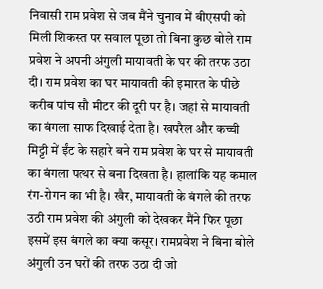निवासी राम प्रवेश से जब मैंने चुनाव में बीएसपी को मिली शिकस्त पर सवाल पूछा तो बिना कुछ बोले राम प्रवेश ने अपनी अंगुली मायावती के घर की तरफ उठा दी। राम प्रवेश का घर मायावती की इमारत के पीछे करीब पांच सौ मीटर की दूरी पर है। जहां से मायावती का बंगला साफ दिखाई देता है। खपरैल और कच्ची मिट्टी में ईंट के सहारे बने राम प्रवेश के घर से मायावती का बंगला पत्थर से बना दिखता है। हालांकि यह कमाल रंग-रोगन का भी है। खैर, मायावती के बंगले की तरफ उठी राम प्रवेश की अंगुली को देखकर मैंने फिर पूछा इसमें इस बंगले का क्या कसूर। रामप्रवेश ने बिना बोले अंगुली उन घरों की तरफ उठा दी जो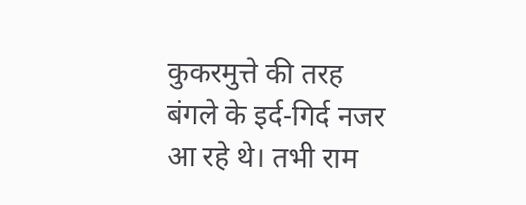कुकरमुत्ते की तरह बंगले के इर्द-गिर्द नजर आ रहे थे। तभी राम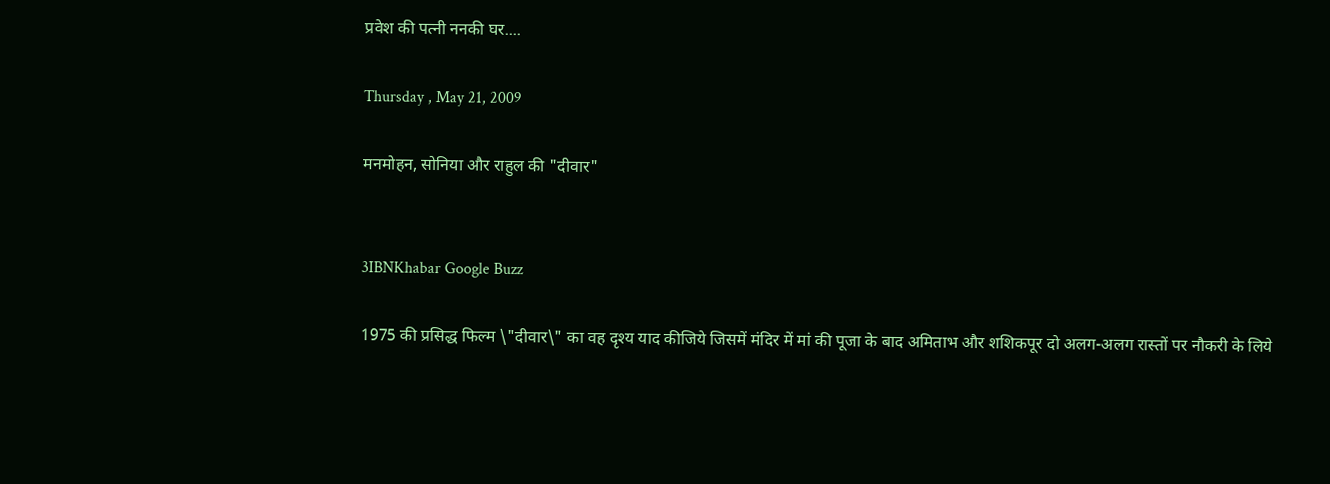प्रवेश की पत्नी ननकी घर....

Thursday , May 21, 2009

मनमोहन, सोनिया और राहुल की "दीवार"


3IBNKhabar Google Buzz

1975 की प्रसिद्ध फिल्म \"दीवार\" का वह दृश्य याद कीजिये जिसमें मंदिर में मां की पूजा के बाद अमिताभ और शशिकपूर दो अलग-अलग रास्तों पर नौकरी के लिये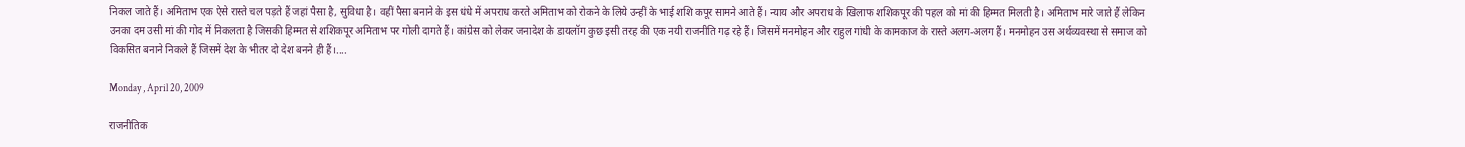निकल जाते हैं। अमिताभ एक ऐसे रास्ते चल पड़ते हैं जहां पैसा है, सुविधा है। वहीं पैसा बनाने के इस धंधे में अपराध करते अमिताभ को रोकने के लिये उन्हीं के भाई शशि कपूर सामने आते हैं। न्याय और अपराध के खिलाफ शशिकपूर की पहल को मां की हिम्मत मिलती है। अमिताभ मारे जाते हैं लेकिन उनका दम उसी मां की गोद में निकलता है जिसकी हिम्मत से शशिकपूर अमिताभ पर गोली दागते हैं। कांग्रेस को लेकर जनादेश के डायलॉग कुछ इसी तरह की एक नयी राजनीति गढ़ रहे हैं। जिसमें मनमोहन और राहुल गांधी के कामकाज के रास्ते अलग-अलग हैं। मनमोहन उस अर्थव्यवस्था से समाज को विकसित बनाने निकले हैं जिसमें देश के भीतर दो देश बनने ही हैं।....

Monday , April 20, 2009

राजनीतिक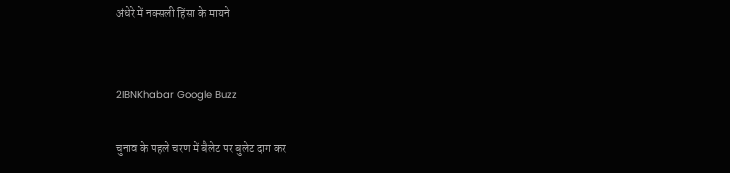अंधेरे में नक्सली हिंसा के मायने


2IBNKhabar Google Buzz

चुनाव के पहले चरण में बैलेट पर बुलेट दाग कर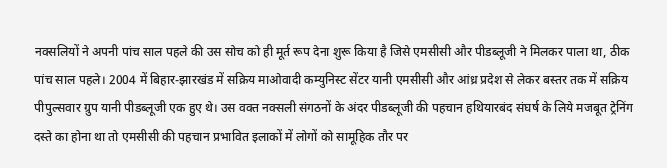नक्सलियों ने अपनी पांच साल पहले की उस सोच को ही मूर्त रूप देना शुरू किया है जिसे एमसीसी और पीडब्लूजी ने मिलकर पाला था, ठीक पांच साल पहले। 2004 में बिहार-झारखंड में सक्रिय माओवादी कम्युनिस्ट सेंटर यानी एमसीसी और आंध्र प्रदेश से लेकर बस्तर तक में सक्रिय पीपुल्सवार ग्रुप यानी पीडब्लूजी एक हुए थे। उस वक्त नक्सली संगठनों के अंदर पीडब्लूजी की पहचान हथियारबंद संघर्ष के लिये मजबूत ट्रेनिंग दस्ते का होना था तो एमसीसी की पहचान प्रभावित इलाकों में लोगों को सामूहिक तौर पर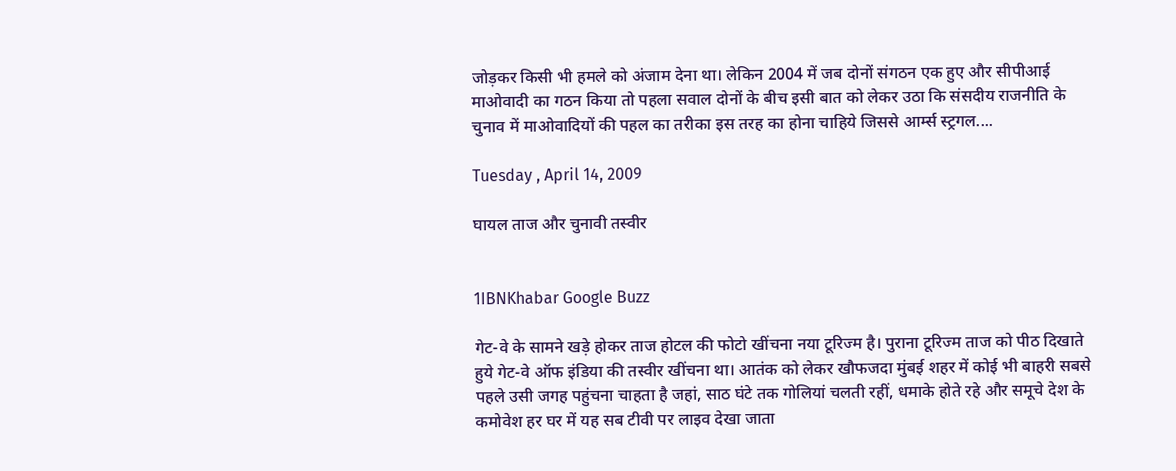जोड़कर किसी भी हमले को अंजाम देना था। लेकिन 2004 में जब दोनों संगठन एक हुए और सीपीआई माओवादी का गठन किया तो पहला सवाल दोनों के बीच इसी बात को लेकर उठा कि संसदीय राजनीति के चुनाव में माओवादियों की पहल का तरीका इस तरह का होना चाहिये जिससे आर्म्स स्ट्रगल....

Tuesday , April 14, 2009

घायल ताज और चुनावी तस्वीर


1IBNKhabar Google Buzz

गेट-वे के सामने खड़े होकर ताज होटल की फोटो खींचना नया टूरिज्म है। पुराना टूरिज्म ताज को पीठ दिखाते हुये गेट-वे ऑफ इंडिया की तस्वीर खींचना था। आतंक को लेकर खौफजदा मुंबई शहर में कोई भी बाहरी सबसे पहले उसी जगह पहुंचना चाहता है जहां, साठ घंटे तक गोलियां चलती रहीं, धमाके होते रहे और समूचे देश के कमोवेश हर घर में यह सब टीवी पर लाइव देखा जाता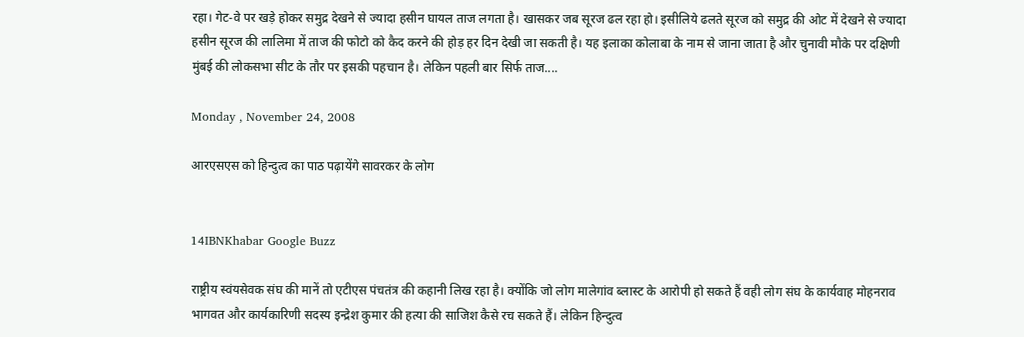रहा। गेट-वे पर खड़े होकर समुद्र देखने से ज्यादा हसीन घायल ताज लगता है। खासकर जब सूरज ढल रहा हो। इसीलिये ढलते सूरज को समुद्र की ओट में देखने से ज्यादा हसीन सूरज की लालिमा में ताज की फोटो को कैद करने की होड़ हर दिन देखी जा सकती है। यह इलाका कोलाबा के नाम से जाना जाता है और चुनावी मौके पर दक्षिणी मुंबई की लोकसभा सीट के तौर पर इसकी पहचान है। लेकिन पहली बार सिर्फ ताज....

Monday , November 24, 2008

आरएसएस को हिन्दुत्व का पाठ पढ़ायेंगे सावरकर के लोग


14IBNKhabar Google Buzz

राष्ट्रीय स्वंयसेवक संघ की मानें तो एटीएस पंचतंत्र की कहानी लिख रहा है। क्योंकि जो लोग मालेगांव ब्लास्ट के आरोपी हो सकते हैं वही लोग संघ के कार्यवाह मोहनराव भागवत और कार्यकारिणी सदस्य इन्द्रेश कुमार की हत्या की साजिश कैसे रच सकते हैं। लेकिन हिन्दुत्व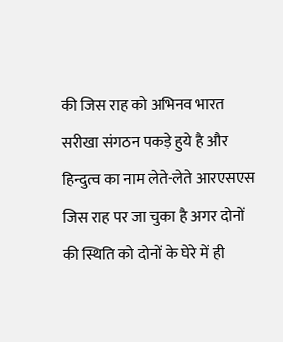की जिस राह को अभिनव भारत सरीखा संगठन पकड़े हुये है और हिन्दुत्व का नाम लेते-लेते आरएसएस जिस राह पर जा चुका है अगर दोनों की स्थिति को दोनों के घेरे में ही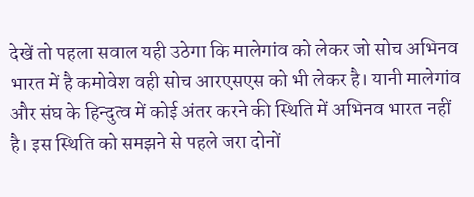देखें तो पहला सवाल यही उठेगा कि मालेगांव को लेकर जो सोच अभिनव भारत में है कमोवेश वही सोच आरएसएस को भी लेकर है। यानी मालेगांव और संघ के हिन्दुत्व में कोई अंतर करने की स्थिति में अभिनव भारत नहीं है। इस स्थिति को समझने से पहले जरा दोनों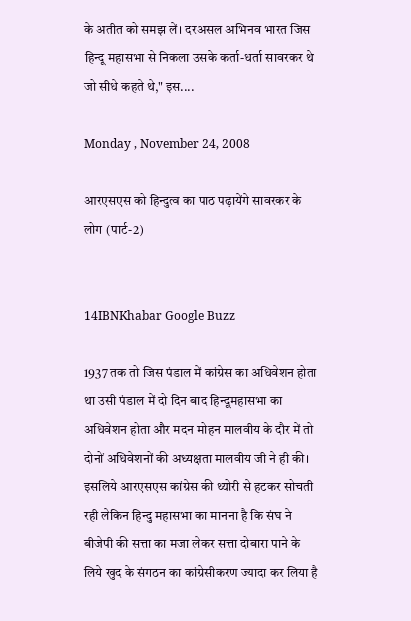के अतीत को समझ लें। दरअसल अभिनव भारत जिस हिन्दू महासभा से निकला उसके कर्ता-धर्ता सावरकर थे जो सीधे कहते थे," इस....

Monday , November 24, 2008

आरएसएस को हिन्दुत्व का पाठ पढ़ायेंगे सावरकर के लोग (पार्ट-2)


14IBNKhabar Google Buzz

1937 तक तो जिस पंडाल में कांग्रेस का अधिवेशन होता था उसी पंडाल में दो दिन बाद हिन्दूमहासभा का अधिवेशन होता और मदन मोहन मालवीय के दौर में तो दोनों अधिवेशनों की अध्यक्षता मालवीय जी ने ही की। इसलिये आरएसएस कांग्रेस की थ्योरी से हटकर सोचती रही लेकिन हिन्दु महासभा का मानना है कि संघ ने बीजेपी की सत्ता का मजा लेकर सत्ता दोबारा पाने के लिये खुद के संगठन का कांग्रेसीकरण ज्यादा कर लिया है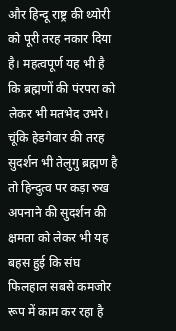और हिन्दू राष्ट्र की थ्योरी को पूरी तरह नकार दिया है। महत्वपूर्ण यह भी है कि ब्रह्मणों की पंरपरा को लेकर भी मतभेद उभरे। चूंकि हेडगेवार की तरह सुदर्शन भी तेलुगु ब्रह्मण है तो हिन्दुत्व पर कड़ा रुख अपनाने की सुदर्शन की क्षमता को लेकर भी यह बहस हुई कि संघ फिलहाल सबसे कमजोर रूप में काम कर रहा है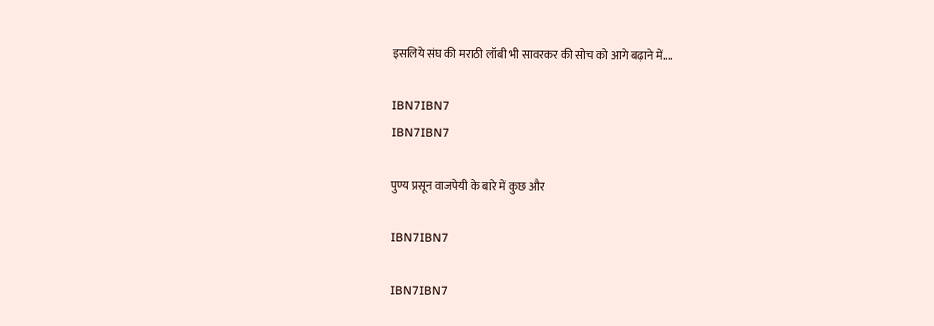इसलिये संघ की मराठी लॉबी भी सावरकर की सोच को आगे बढ़ाने में....

IBN7IBN7
IBN7IBN7

पुण्य प्रसून वाजपेयी के बारे में कुछ और

IBN7IBN7

IBN7IBN7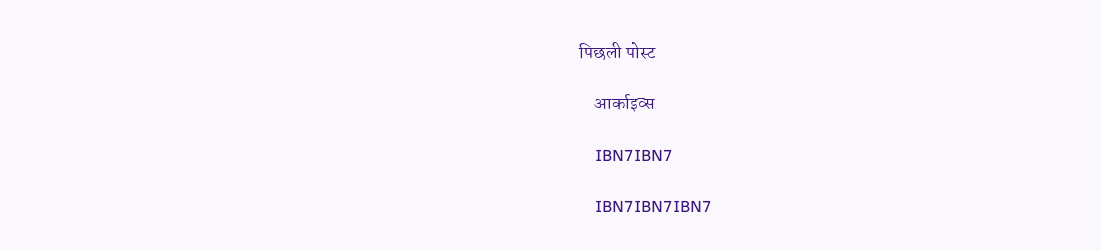पिछली पोस्ट

    आर्काइव्स

    IBN7IBN7

    IBN7IBN7IBN7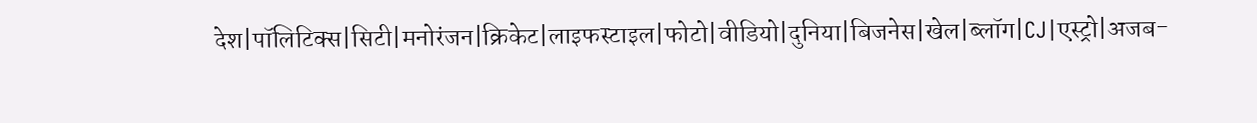देश|पॉलिटिक्स|सिटी|मनोरंजन|क्रिकेट|लाइफस्टाइल|फोटो|वीडियो|दुनिया|बिजनेस|खेल|ब्लॉग|CJ|एस्ट्रो|अजब-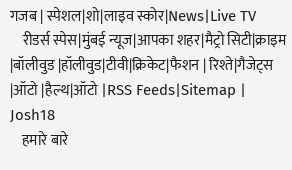गजब | स्पेशल|शो|लाइव स्कोर|News|Live TV
    रीडर्स स्पेस|मुंबई न्यूज|आपका शहर|मैट्रो सिटी|क्राइम |बॉलीवुड |हॉलीवुड|टीवी|क्रिकेट|फैशन | रिश्ते|गैजेट्स |ऑटो |हैल्थ|ऑटो |RSS Feeds|Sitemap | Josh18
    हमारे बारे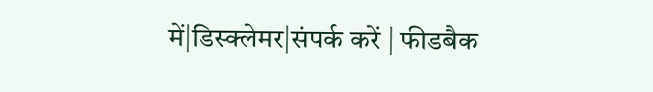में|डिस्क्लेमर|संपर्क करें | फीडबैक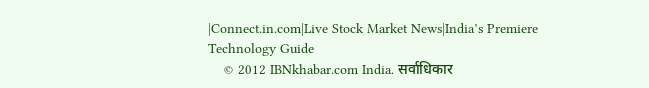|Connect.in.com|Live Stock Market News|India’s Premiere Technology Guide
    © 2012 IBNkhabar.com India. सर्वाधिकार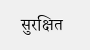सुरक्षित